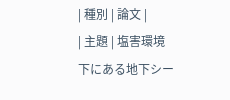| 種別 | 論文 |
| 主題 | 塩害環境下にある地下シー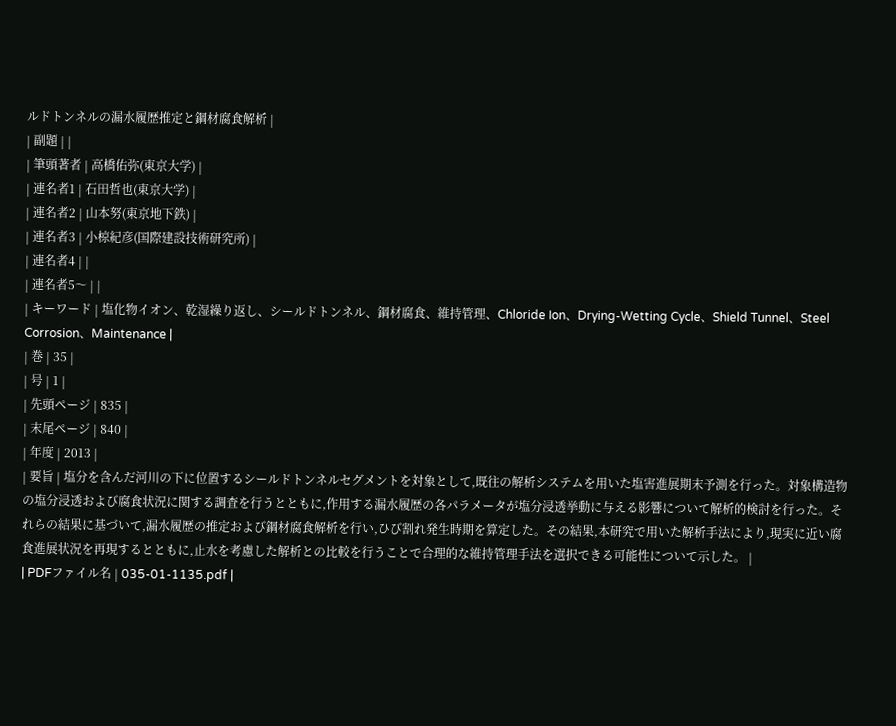ルドトンネルの漏水履歴推定と鋼材腐食解析 |
| 副題 | |
| 筆頭著者 | 高橋佑弥(東京大学) |
| 連名者1 | 石田哲也(東京大学) |
| 連名者2 | 山本努(東京地下鉄) |
| 連名者3 | 小椋紀彦(国際建設技術研究所) |
| 連名者4 | |
| 連名者5〜 | |
| キーワード | 塩化物イオン、乾湿繰り返し、シールドトンネル、鋼材腐食、維持管理、Chloride Ion、Drying-Wetting Cycle、Shield Tunnel、Steel Corrosion、Maintenance |
| 巻 | 35 |
| 号 | 1 |
| 先頭ページ | 835 |
| 末尾ページ | 840 |
| 年度 | 2013 |
| 要旨 | 塩分を含んだ河川の下に位置するシールドトンネルセグメントを対象として,既往の解析システムを用いた塩害進展期末予測を行った。対象構造物の塩分浸透および腐食状況に関する調査を行うとともに,作用する漏水履歴の各パラメータが塩分浸透挙動に与える影響について解析的検討を行った。それらの結果に基づいて,漏水履歴の推定および鋼材腐食解析を行い,ひび割れ発生時期を算定した。その結果,本研究で用いた解析手法により,現実に近い腐食進展状況を再現するとともに,止水を考慮した解析との比較を行うことで合理的な維持管理手法を選択できる可能性について示した。 |
| PDFファイル名 | 035-01-1135.pdf |